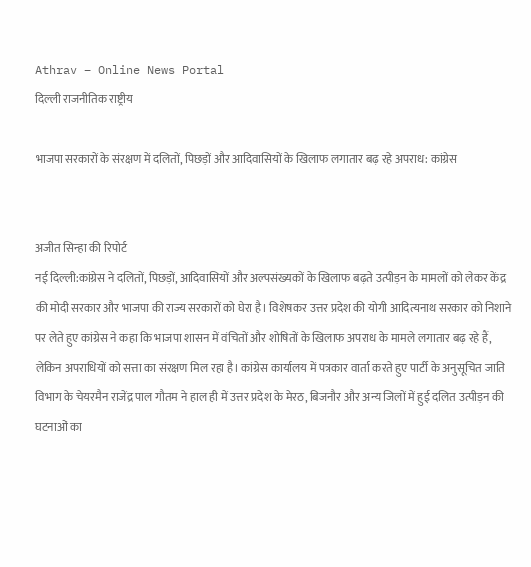Athrav – Online News Portal
दिल्ली राजनीतिक राष्ट्रीय

भाजपा सरकारों के संरक्षण में दलितों, पिछड़ों और आदिवासियों के खिलाफ लगातार बढ़ रहे अपराध: कांग्रेस


अजीत सिन्हा की रिपोर्ट
नई दिल्ली:कांग्रेस ने दलितों, पिछड़ों, आदिवासियों और अल्पसंख्यकों के खिलाफ बढ़ते उत्पीड़न के मामलों को लेकर केंद्र की मोदी सरकार और भाजपा की राज्य सरकारों को घेरा है। विशेषकर उत्तर प्रदेश की योगी आदित्यनाथ सरकार को निशाने पर लेते हुए कांग्रेस ने कहा कि भाजपा शासन में वंचितों और शोषितों के खिलाफ अपराध के मामले लगातार बढ़ रहे हैं, लेकिन अपराधियों को सत्ता का संरक्षण मिल रहा है। कांग्रेस कार्यालय में पत्रकार वार्ता करते हुए पार्टी के अनुसूचित जाति विभाग के चेयरमैन राजेंद्र पाल गौतम ने हाल ही में उत्तर प्रदेश के मेरठ, बिजनौर और अन्य जिलों में हुई दलित उत्पीड़न की घटनाओं का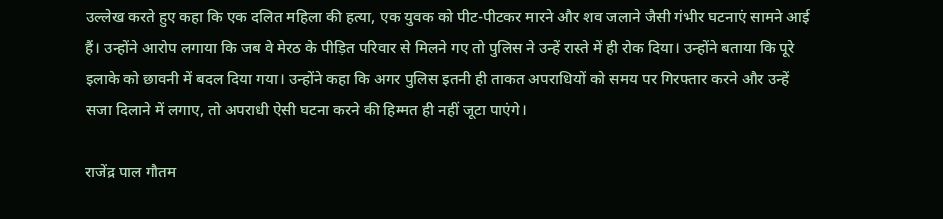उल्लेख करते हुए कहा कि एक दलित महिला की हत्या, एक युवक को पीट-पीटकर मारने और शव जलाने जैसी गंभीर घटनाएं सामने आई हैं। उन्होंने आरोप लगाया कि जब वे मेरठ के पीड़ित परिवार से मिलने गए तो पुलिस ने उन्हें रास्ते में ही रोक दिया। उन्होंने बताया कि पूरे इलाके को छावनी में बदल दिया गया। उन्होंने कहा कि अगर पुलिस इतनी ही ताकत अपराधियों को समय पर गिरफ्तार करने और उन्हें सजा दिलाने में लगाए, तो अपराधी ऐसी घटना करने की हिम्मत ही नहीं जूटा पाएंगे।

राजेंद्र पाल गौतम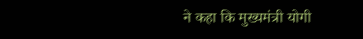ने कहा कि मुख्यमंत्री योगी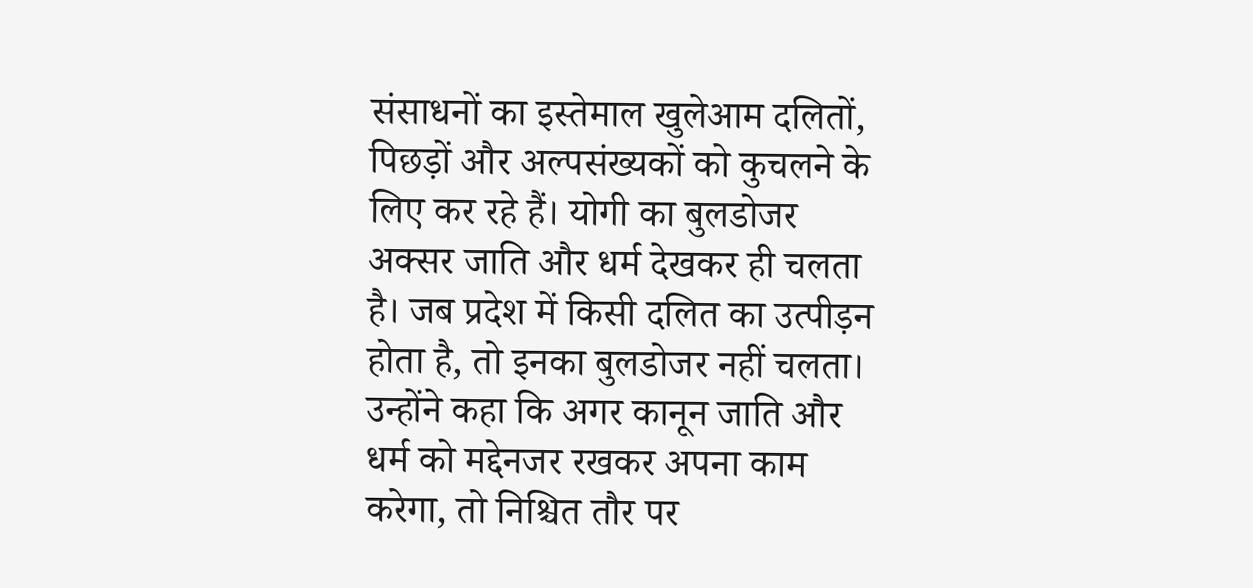संसाधनों का इस्तेमाल खुलेआम दलितों, पिछड़ों और अल्पसंख्यकों को कुचलने के लिए कर रहे हैं। योगी का बुलडोजर अक्सर जाति और धर्म देखकर ही चलता है। जब प्रदेश में किसी दलित का उत्पीड़न होता है, तो इनका बुलडोजर नहीं चलता। उन्होंने कहा कि अगर कानून जाति और धर्म को मद्देनजर रखकर अपना काम करेगा, तो निश्चित तौर पर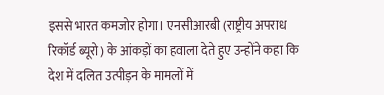इससे भारत कमजोर होगा। एनसीआरबी (राष्ट्रीय अपराध रिकॉर्ड ब्यूरो) के आंकड़ों का हवाला देते हुए उन्होंने कहा कि देश में दलित उत्पीड़न के मामलों में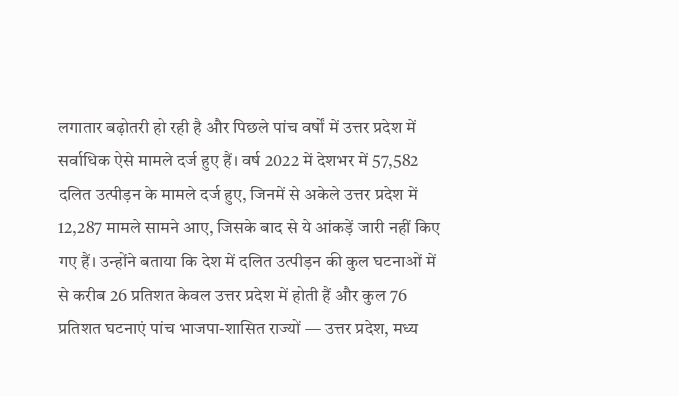लगातार बढ़ोतरी हो रही है और पिछले पांच वर्षों में उत्तर प्रदेश में सर्वाधिक ऐसे मामले दर्ज हुए हैं। वर्ष 2022 में देशभर में 57,582 दलित उत्पीड़न के मामले दर्ज हुए, जिनमें से अकेले उत्तर प्रदेश में 12,287 मामले सामने आए, जिसके बाद से ये आंकड़ें जारी नहीं किए गए हैं। उन्होंने बताया कि देश में दलित उत्पीड़न की कुल घटनाओं में से करीब 26 प्रतिशत केवल उत्तर प्रदेश में होती हैं और कुल 76 प्रतिशत घटनाएं पांच भाजपा-शासित राज्यों — उत्तर प्रदेश, मध्य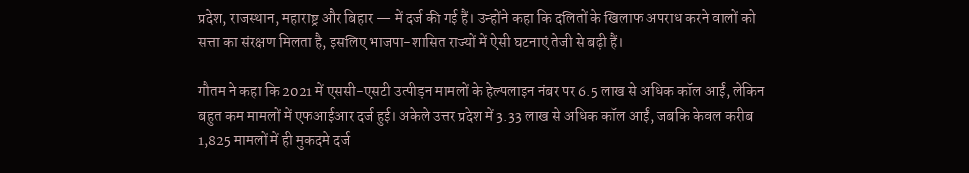प्रदेश, राजस्थान, महाराष्ट्र और बिहार — में दर्ज की गई हैं। उन्होंने कहा कि दलितों के खिलाफ अपराध करने वालों को सत्ता का संरक्षण मिलता है, इसलिए भाजपा-शासित राज्यों में ऐसी घटनाएं तेजी से बढ़ी हैं।

गौतम ने कहा कि 2021 में एससी-एसटी उत्पीड़न मामलों के हेल्पलाइन नंबर पर 6.5 लाख से अधिक कॉल आईं, लेकिन बहुत कम मामलों में एफआईआर दर्ज हुई। अकेले उत्तर प्रदेश में 3.33 लाख से अधिक कॉल आईं, जबकि केवल करीब 1,825 मामलों में ही मुकदमे दर्ज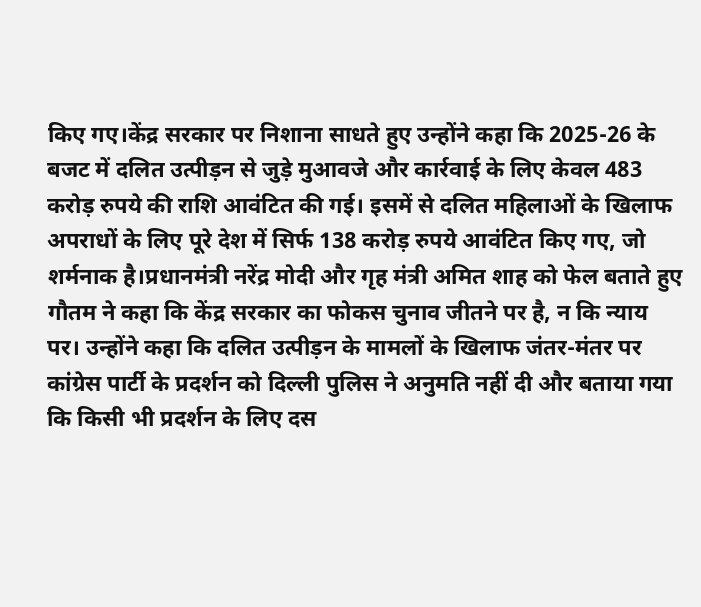किए गए।केंद्र सरकार पर निशाना साधते हुए उन्होंने कहा कि 2025-26 के बजट में दलित उत्पीड़न से जुड़े मुआवजे और कार्रवाई के लिए केवल 483 करोड़ रुपये की राशि आवंटित की गई। इसमें से दलित महिलाओं के खिलाफ अपराधों के लिए पूरे देश में सिर्फ 138 करोड़ रुपये आवंटित किए गए, जो शर्मनाक है।प्रधानमंत्री नरेंद्र मोदी और गृह मंत्री अमित शाह को फेल बताते हुए गौतम ने कहा कि केंद्र सरकार का फोकस चुनाव जीतने पर है, न कि न्याय पर। उन्होंने कहा कि दलित उत्पीड़न के मामलों के खिलाफ जंतर-मंतर पर कांग्रेस पार्टी के प्रदर्शन को दिल्ली पुलिस ने अनुमति नहीं दी और बताया गया कि किसी भी प्रदर्शन के लिए दस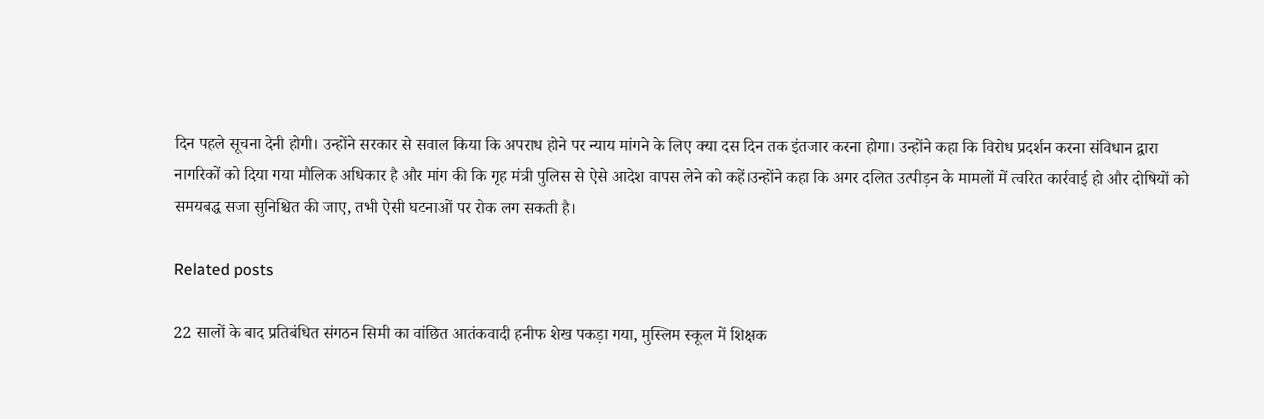दिन पहले सूचना देनी होगी। उन्होंने सरकार से सवाल किया कि अपराध होने पर न्याय मांगने के लिए क्या दस दिन तक इंतजार करना होगा। उन्होंने कहा कि विरोध प्रदर्शन करना संविधान द्वारा नागरिकों को दिया गया मौलिक अधिकार है और मांग की कि गृह मंत्री पुलिस से ऐसे आदेश वापस लेने को कहें।उन्होंने कहा कि अगर दलित उत्पीड़न के मामलों में त्वरित कार्रवाई हो और दोषियों को समयबद्ध सजा सुनिश्चित की जाए, तभी ऐसी घटनाओं पर रोक लग सकती है।

Related posts

22 सालों के बाद प्रतिबंधित संगठन सिमी का वांछित आतंकवादी हनीफ शेख पकड़ा गया, मुस्लिम स्कूल में शिक्षक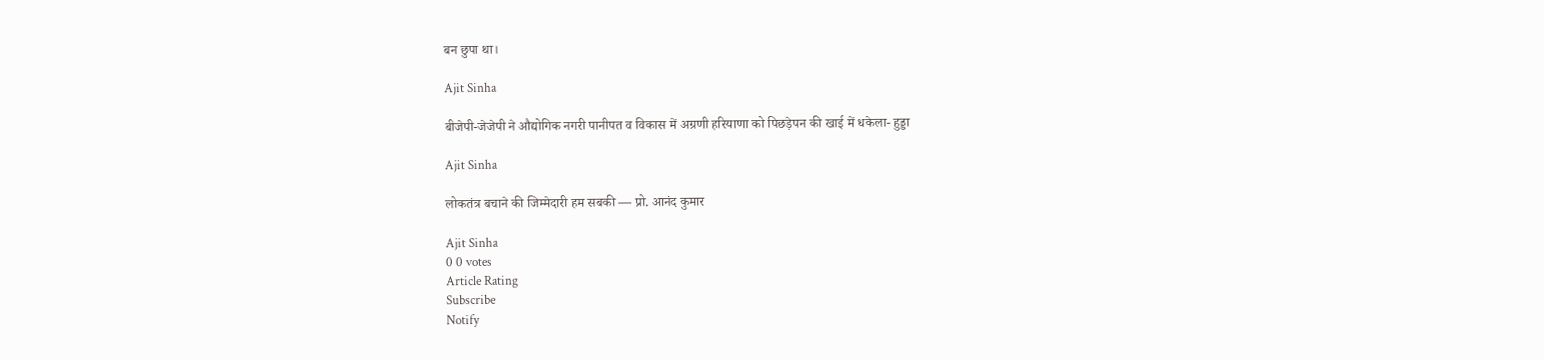बन छुपा था।

Ajit Sinha

बीजेपी-जेजेपी ने औद्योगिक नगरी पानीपत व विकास में अग्रणी हरियाणा को पिछड़ेपन की खाई में धकेला- हुड्डा

Ajit Sinha

लोकतंत्र बचाने की जिम्मेदारी हम सबकी — प्रो. आनंद कुमार

Ajit Sinha
0 0 votes
Article Rating
Subscribe
Notify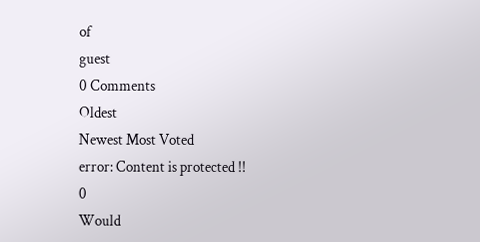of
guest
0 Comments
Oldest
Newest Most Voted
error: Content is protected !!
0
Would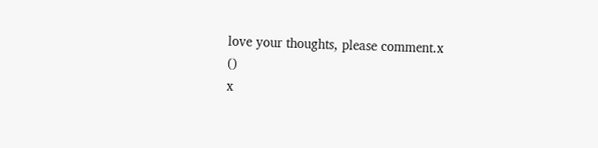love your thoughts, please comment.x
()
x